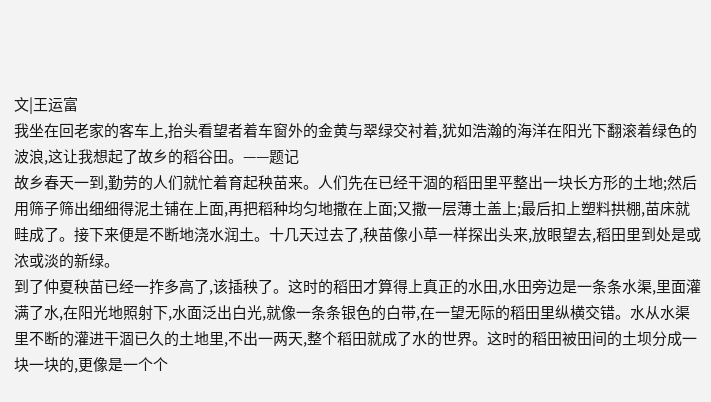文|王运富
我坐在回老家的客车上,抬头看望者着车窗外的金黄与翠绿交衬着,犹如浩瀚的海洋在阳光下翻滚着绿色的波浪,这让我想起了故乡的稻谷田。——题记
故乡春天一到,勤劳的人们就忙着育起秧苗来。人们先在已经干涸的稻田里平整出一块长方形的土地;然后用筛子筛出细细得泥土铺在上面,再把稻种均匀地撒在上面;又撒一层薄土盖上;最后扣上塑料拱棚,苗床就畦成了。接下来便是不断地浇水润土。十几天过去了,秧苗像小草一样探出头来,放眼望去,稻田里到处是或浓或淡的新绿。
到了仲夏秧苗已经一拃多高了,该插秧了。这时的稻田才算得上真正的水田,水田旁边是一条条水渠,里面灌满了水,在阳光地照射下,水面泛出白光,就像一条条银色的白带,在一望无际的稻田里纵横交错。水从水渠里不断的灌进干涸已久的土地里,不出一两天,整个稻田就成了水的世界。这时的稻田被田间的土坝分成一块一块的,更像是一个个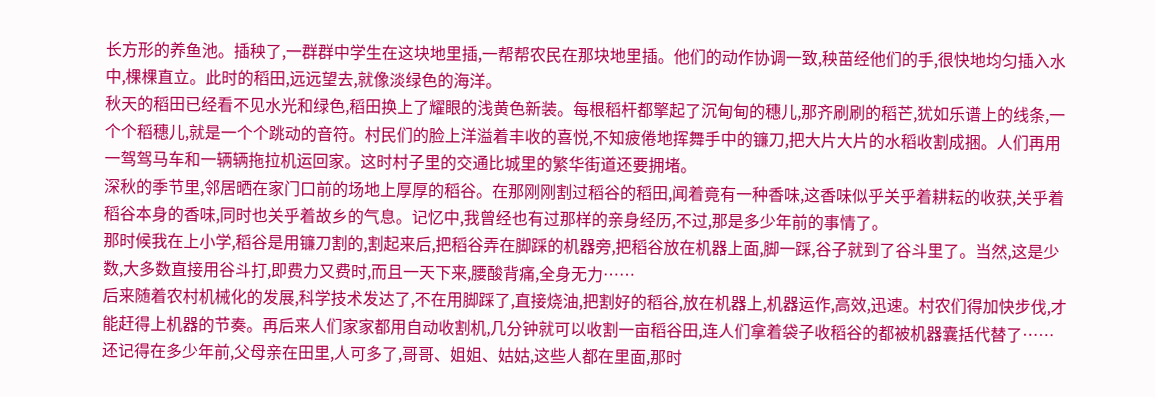长方形的养鱼池。插秧了,一群群中学生在这块地里插,一帮帮农民在那块地里插。他们的动作协调一致,秧苗经他们的手,很快地均匀插入水中,棵棵直立。此时的稻田,远远望去,就像淡绿色的海洋。
秋天的稻田已经看不见水光和绿色,稻田换上了耀眼的浅黄色新装。每根稻杆都擎起了沉甸甸的穗儿,那齐刷刷的稻芒,犹如乐谱上的线条,一个个稻穗儿,就是一个个跳动的音符。村民们的脸上洋溢着丰收的喜悦,不知疲倦地挥舞手中的镰刀,把大片大片的水稻收割成捆。人们再用一驾驾马车和一辆辆拖拉机运回家。这时村子里的交通比城里的繁华街道还要拥堵。
深秋的季节里,邻居晒在家门口前的场地上厚厚的稻谷。在那刚刚割过稻谷的稻田,闻着竟有一种香味,这香味似乎关乎着耕耘的收获,关乎着稻谷本身的香味,同时也关乎着故乡的气息。记忆中,我曾经也有过那样的亲身经历,不过,那是多少年前的事情了。
那时候我在上小学,稻谷是用镰刀割的,割起来后,把稻谷弄在脚踩的机器旁,把稻谷放在机器上面,脚一踩,谷子就到了谷斗里了。当然,这是少数,大多数直接用谷斗打,即费力又费时,而且一天下来,腰酸背痛,全身无力……
后来随着农村机械化的发展,科学技术发达了,不在用脚踩了,直接烧油,把割好的稻谷,放在机器上,机器运作,高效,迅速。村农们得加快步伐,才能赶得上机器的节奏。再后来人们家家都用自动收割机,几分钟就可以收割一亩稻谷田,连人们拿着袋子收稻谷的都被机器囊括代替了……
还记得在多少年前,父母亲在田里,人可多了,哥哥、姐姐、姑姑,这些人都在里面,那时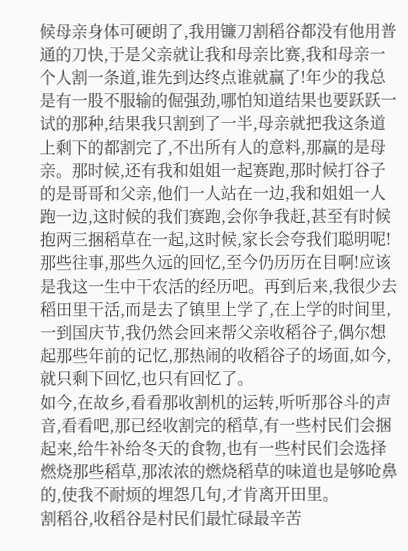候母亲身体可硬朗了,我用镰刀割稻谷都没有他用普通的刀快,于是父亲就让我和母亲比赛,我和母亲一个人割一条道,谁先到达终点谁就赢了!年少的我总是有一股不服输的倔强劲,哪怕知道结果也要跃跃一试的那种,结果我只割到了一半,母亲就把我这条道上剩下的都割完了,不出所有人的意料,那赢的是母亲。那时候,还有我和姐姐一起赛跑,那时候打谷子的是哥哥和父亲,他们一人站在一边,我和姐姐一人跑一边,这时候的我们赛跑,会你争我赶,甚至有时候抱两三捆稻草在一起,这时候,家长会夸我们聪明呢!
那些往事,那些久远的回忆,至今仍历历在目啊!应该是我这一生中干农活的经历吧。再到后来,我很少去稻田里干活,而是去了镇里上学了,在上学的时间里,一到国庆节,我仍然会回来帮父亲收稻谷子,偶尔想起那些年前的记忆,那热闹的收稻谷子的场面,如今,就只剩下回忆,也只有回忆了。
如今,在故乡,看看那收割机的运转,听听那谷斗的声音,看看吧,那已经收割完的稻草,有一些村民们会捆起来,给牛补给冬天的食物,也有一些村民们会选择燃烧那些稻草,那浓浓的燃烧稻草的味道也是够呛鼻的,使我不耐烦的埋怨几句,才肯离开田里。
割稻谷,收稻谷是村民们最忙碌最辛苦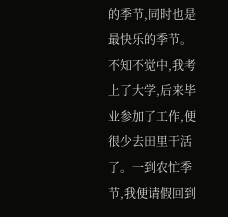的季节,同时也是最快乐的季节。
不知不觉中,我考上了大学,后来毕业参加了工作,便很少去田里干活了。一到农忙季节,我便请假回到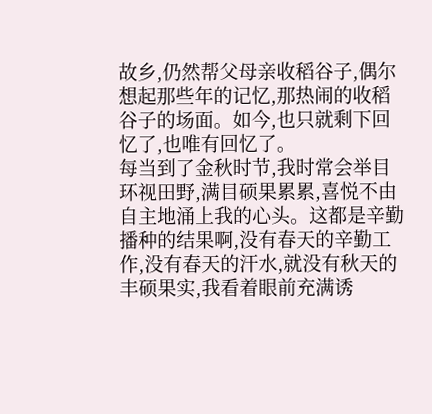故乡,仍然帮父母亲收稻谷子,偶尔想起那些年的记忆,那热闹的收稻谷子的场面。如今,也只就剩下回忆了,也唯有回忆了。
每当到了金秋时节,我时常会举目环视田野,满目硕果累累,喜悦不由自主地涌上我的心头。这都是辛勤播种的结果啊,没有春天的辛勤工作,没有春天的汗水,就没有秋天的丰硕果实,我看着眼前充满诱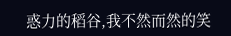惑力的稻谷,我不然而然的笑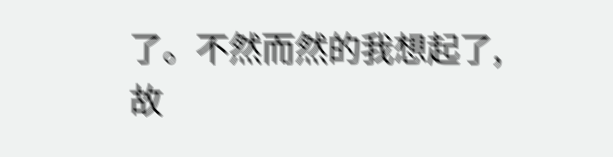了。不然而然的我想起了,故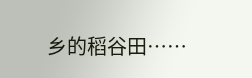乡的稻谷田……